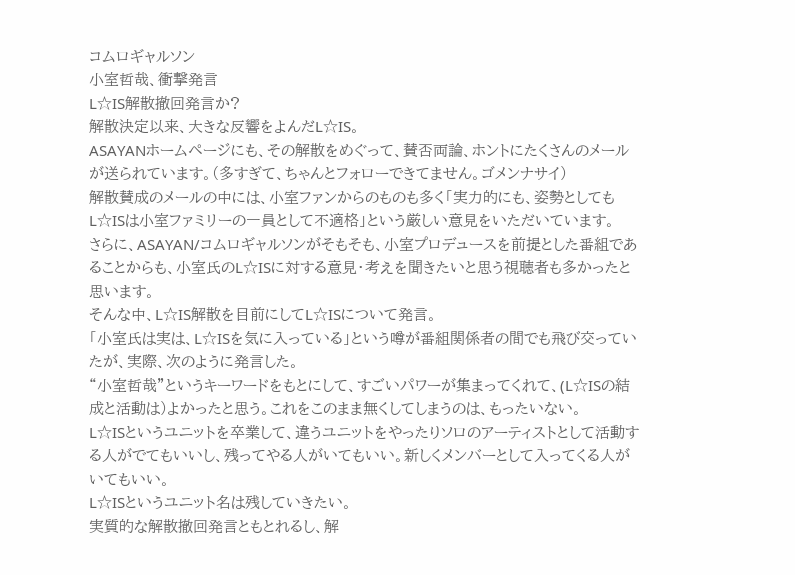コムロギャルソン
小室哲哉、衝撃発言
L☆IS解散撤回発言か?
解散決定以来、大きな反響をよんだL☆IS。
ASAYANホームページにも、その解散をめぐって、賛否両論、ホントにたくさんのメールが送られています。(多すぎて、ちゃんとフォローできてません。ゴメンナサイ)
解散賛成のメールの中には、小室ファンからのものも多く「実力的にも、姿勢としてもL☆ISは小室ファミリーの一員として不適格」という厳しい意見をいただいています。
さらに、ASAYAN/コムロギャルソンがそもそも、小室プロデュースを前提とした番組であることからも、小室氏のL☆ISに対する意見・考えを聞きたいと思う視聴者も多かったと思います。
そんな中、L☆IS解散を目前にしてL☆ISについて発言。
「小室氏は実は、L☆ISを気に入っている」という噂が番組関係者の間でも飛び交っていたが、実際、次のように発言した。
“小室哲哉”というキーワードをもとにして、すごいパワーが集まってくれて、(L☆ISの結成と活動は)よかったと思う。これをこのまま無くしてしまうのは、もったいない。
L☆ISというユニットを卒業して、違うユニットをやったりソロのアーティストとして活動する人がでてもいいし、残ってやる人がいてもいい。新しくメンバーとして入ってくる人がいてもいい。
L☆ISというユニット名は残していきたい。
実質的な解散撤回発言ともとれるし、解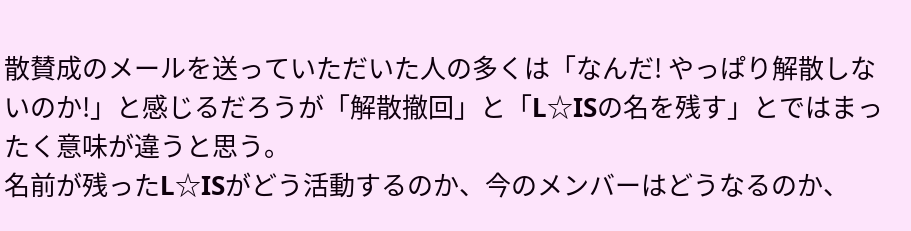散賛成のメールを送っていただいた人の多くは「なんだ! やっぱり解散しないのか!」と感じるだろうが「解散撤回」と「L☆ISの名を残す」とではまったく意味が違うと思う。
名前が残ったL☆ISがどう活動するのか、今のメンバーはどうなるのか、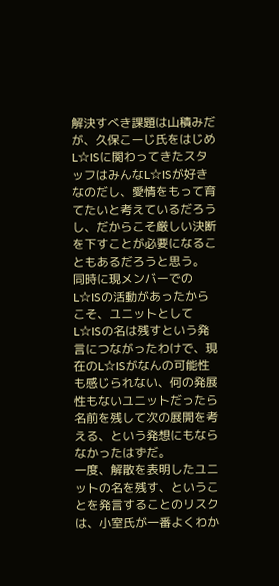解決すべき課題は山積みだが、久保こーじ氏をはじめL☆ISに関わってきたスタッフはみんなL☆ISが好きなのだし、愛情をもって育てたいと考えているだろうし、だからこそ厳しい決断を下すことが必要になることもあるだろうと思う。
同時に現メンバーでのL☆ISの活動があったからこそ、ユニットとしてL☆ISの名は残すという発言につながったわけで、現在のL☆ISがなんの可能性も感じられない、何の発展性もないユニットだったら名前を残して次の展開を考える、という発想にもならなかったはずだ。
一度、解散を表明したユニットの名を残す、ということを発言することのリスクは、小室氏が一番よくわか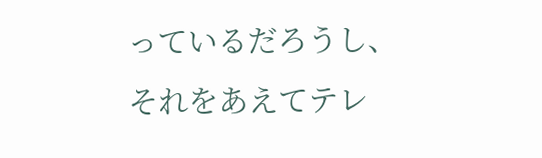っているだろうし、それをあえてテレ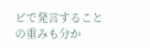ビで発言することの重みも分か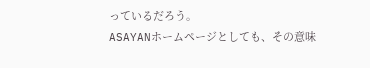っているだろう。
ASAYANホームページとしても、その意味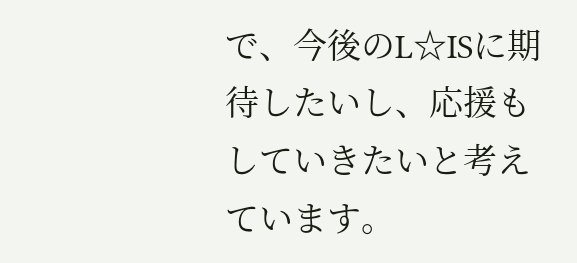で、今後のL☆ISに期待したいし、応援もしていきたいと考えています。